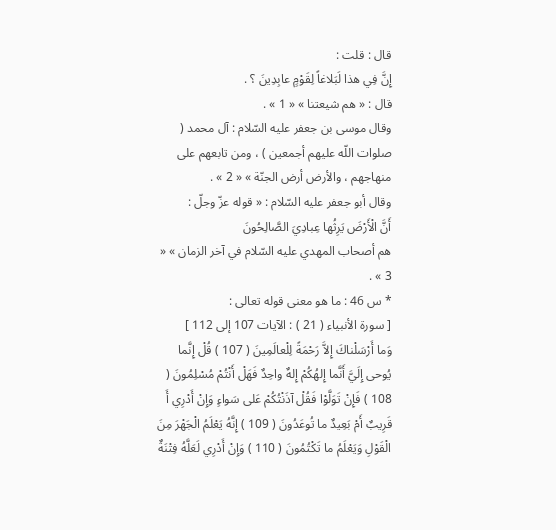قال : قلت :
إِنَّ فِي هذا لَبَلاغاً لِقَوْمٍ عابِدِينَ ؟ .
قال : « هم شيعتنا » « 1 » .
وقال موسى بن جعفر عليه السّلام : آل محمد ( صلوات اللّه عليهم أجمعين ) ، ومن تابعهم على منهاجهم ، والأرض أرض الجنّة » « 2 » .
وقال أبو جعفر عليه السّلام : « قوله عزّ وجلّ :
أَنَّ الْأَرْضَ يَرِثُها عِبادِيَ الصَّالِحُونَ
هم أصحاب المهدي عليه السّلام في آخر الزمان » « 3 » .
* س 46 : ما هو معنى قوله تعالى :
[ سورة الأنبياء ( 21 ) : الآيات 107 إلى 112 ]
وَما أَرْسَلْناكَ إِلاَّ رَحْمَةً لِلْعالَمِينَ ( 107 ) قُلْ إِنَّما يُوحى إِلَيَّ أَنَّما إِلهُكُمْ إِلهٌ واحِدٌ فَهَلْ أَنْتُمْ مُسْلِمُونَ ( 108 ) فَإِنْ تَوَلَّوْا فَقُلْ آذَنْتُكُمْ عَلى سَواءٍ وَإِنْ أَدْرِي أَ قَرِيبٌ أَمْ بَعِيدٌ ما تُوعَدُونَ ( 109 ) إِنَّهُ يَعْلَمُ الْجَهْرَ مِنَ الْقَوْلِ وَيَعْلَمُ ما تَكْتُمُونَ ( 110 ) وَإِنْ أَدْرِي لَعَلَّهُ فِتْنَةٌ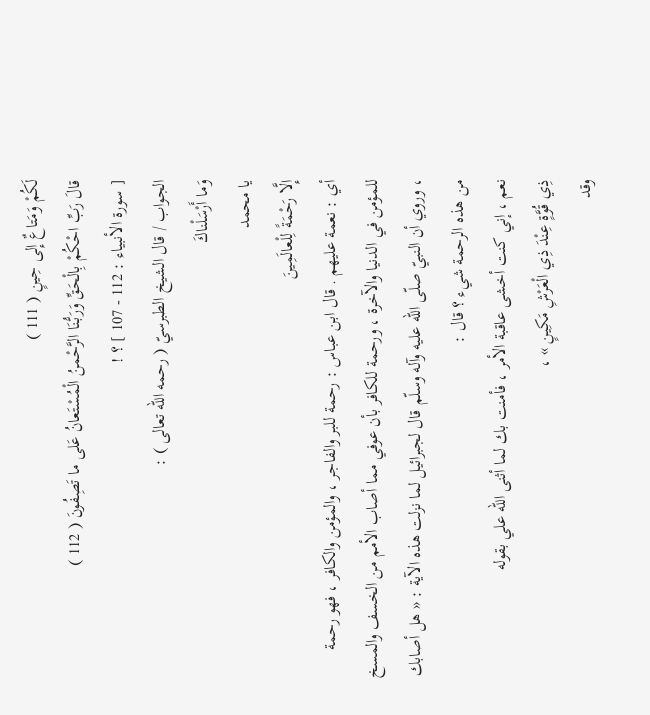لَكُمْ وَمَتاعٌ إِلى حِينٍ ( 111 )
قالَ رَبِّ احْكُمْ بِالْحَقِّ وَرَبُّنَا الرَّحْمنُ الْمُسْتَعانُ عَلى ما تَصِفُونَ ( 112 )
[ سورة الأنبياء : 112 - 107 ] ؟ !
الجواب / قال الشيخ الطبرسيّ ( رحمه اللّه تعالى ) :
وَما أَرْسَلْناكَ
يا محمد
إِلَّا رَحْمَةً لِلْعالَمِينَ
أي : نعمة عليهم . قال ابن عباس : رحمة للبر والفاجر ، والمؤمن والكافر ، فهو رحمة للمؤمن في الدنيا والآخرة ، ورحمة للكافر بأن عوفي مما أصاب الأمم من الخسف والمسخ ، وروي أن النبيّ صلّى اللّه عليه وآله وسلّم قال لجبرائيل لما نزلت هذه الآية : « هل أصابك من هذه الرحمة شيء ؟ قال :
نعم ، إني كنت أخشى عاقبة الأمر ، فأمنت بك لما أثنى اللّه علي بقوله
ذِي قُوَّةٍ عِنْدَ ذِي الْعَرْشِ مَكِينٍ » ،
وقد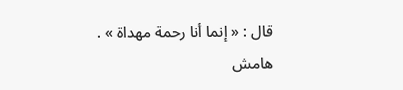قال : « إنما أنا رحمة مهداة » .
هامش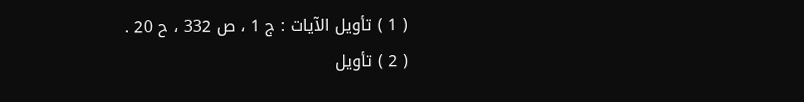( 1 ) تأويل الآيات : ج 1 ، ص 332 ، ح 20 .
( 2 ) تأويل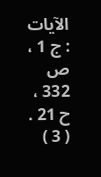الآيات : ج 1 ، ص 332 ، ح 21 .
( 3 )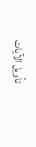تأويل الآيات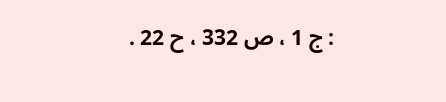: ج 1 ، ص 332 ، ح 22 .